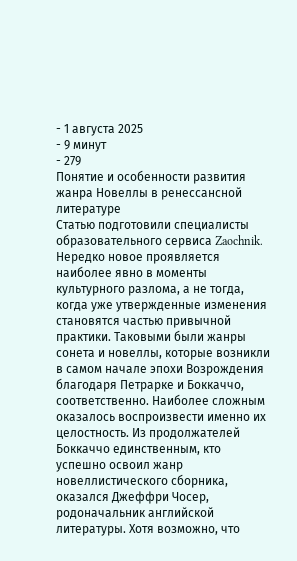- 1 августа 2025
- 9 минут
- 279
Понятие и особенности развития жанра Новеллы в ренессансной литературе
Статью подготовили специалисты образовательного сервиса Zaochnik.
Нередко новое проявляется наиболее явно в моменты культурного разлома, а не тогда, когда уже утвержденные изменения становятся частью привычной практики. Таковыми были жанры сонета и новеллы, которые возникли в самом начале эпохи Возрождения благодаря Петрарке и Боккаччо, соответственно. Наиболее сложным оказалось воспроизвести именно их целостность. Из продолжателей Боккаччо единственным, кто успешно освоил жанр новеллистического сборника, оказался Джеффри Чосер, родоначальник английской литературы. Хотя возможно, что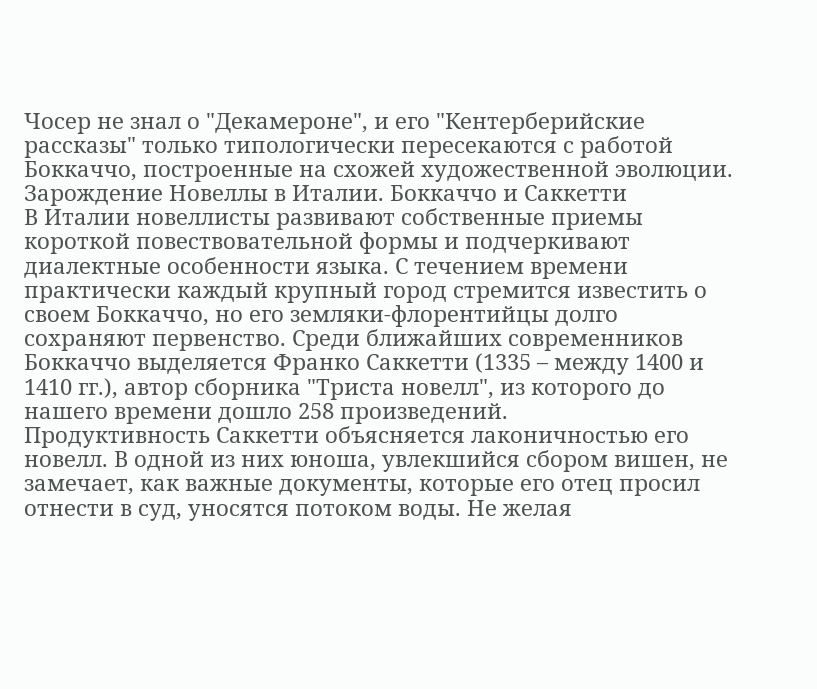Чосер не знал о "Декамероне", и его "Кентерберийские рассказы" только типологически пересекаются с работой Боккаччо, построенные на схожей художественной эволюции.
Зарождение Новеллы в Италии. Боккаччо и Саккетти
В Италии новеллисты развивают собственные приемы короткой повествовательной формы и подчеркивают диалектные особенности языка. С течением времени практически каждый крупный город стремится известить о своем Боккаччо, но его земляки-флорентийцы долго сохраняют первенство. Среди ближайших современников Боккаччо выделяется Франко Саккетти (1335 – между 1400 и 1410 гг.), автор сборника "Триста новелл", из которого до нашего времени дошло 258 произведений.
Продуктивность Саккетти объясняется лаконичностью его новелл. В одной из них юноша, увлекшийся сбором вишен, не замечает, как важные документы, которые его отец просил отнести в суд, уносятся потоком воды. Не желая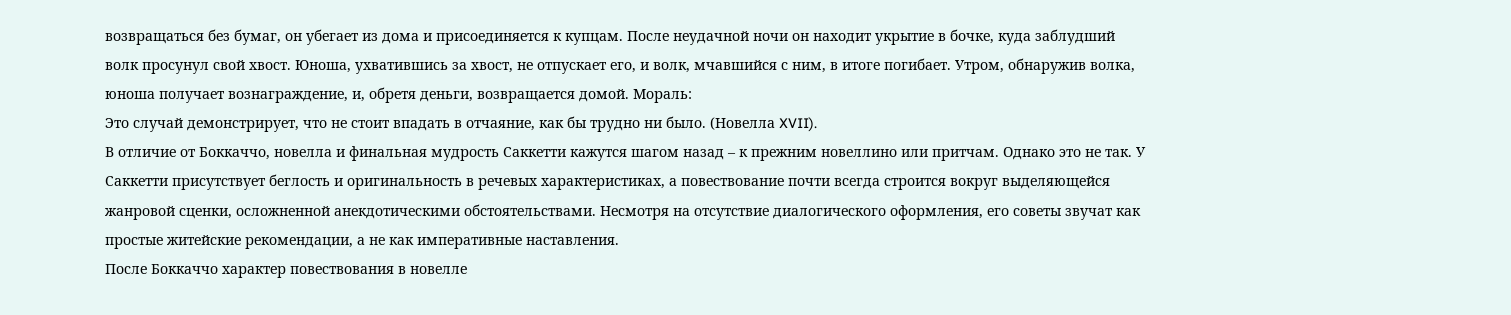возвращаться без бумаг, он убегает из дома и присоединяется к купцам. После неудачной ночи он находит укрытие в бочке, куда заблудший волк просунул свой хвост. Юноша, ухватившись за хвост, не отпускает его, и волк, мчавшийся с ним, в итоге погибает. Утром, обнаружив волка, юноша получает вознаграждение, и, обретя деньги, возвращается домой. Мораль:
Это случай демонстрирует, что не стоит впадать в отчаяние, как бы трудно ни было. (Новелла XVII).
В отличие от Боккаччо, новелла и финальная мудрость Саккетти кажутся шагом назад – к прежним новеллино или притчам. Однако это не так. У Саккетти присутствует беглость и оригинальность в речевых характеристиках, а повествование почти всегда строится вокруг выделяющейся жанровой сценки, осложненной анекдотическими обстоятельствами. Несмотря на отсутствие диалогического оформления, его советы звучат как простые житейские рекомендации, а не как императивные наставления.
После Боккаччо характер повествования в новелле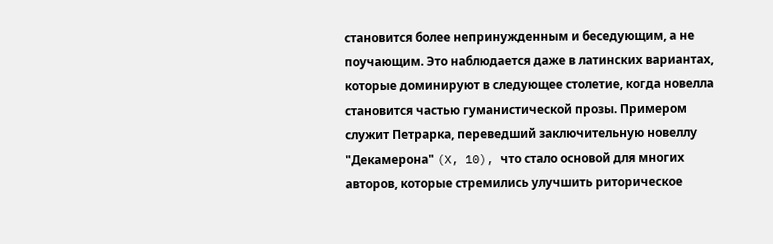становится более непринужденным и беседующим, а не поучающим. Это наблюдается даже в латинских вариантах, которые доминируют в следующее столетие, когда новелла становится частью гуманистической прозы. Примером служит Петрарка, переведший заключительную новеллу "Декамерона" (X, 10), что стало основой для многих авторов, которые стремились улучшить риторическое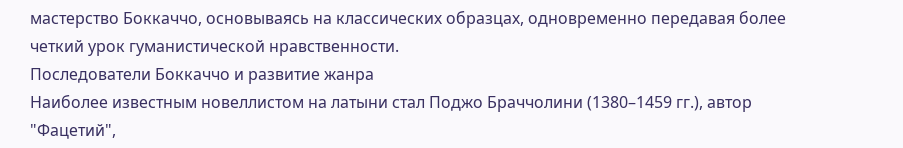мастерство Боккаччо, основываясь на классических образцах, одновременно передавая более четкий урок гуманистической нравственности.
Последователи Боккаччо и развитие жанра
Наиболее известным новеллистом на латыни стал Поджо Браччолини (1380–1459 гг.), автор "Фацетий",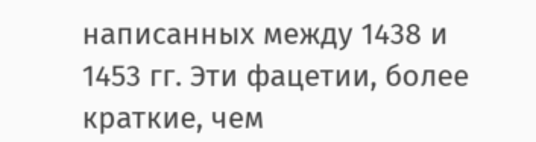написанных между 1438 и 1453 гг. Эти фацетии, более краткие, чем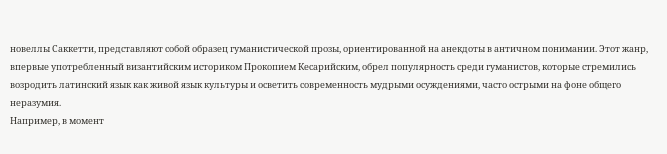новеллы Саккетти, представляют собой образец гуманистической прозы, ориентированной на анекдоты в античном понимании. Этот жанр, впервые употребленный византийским историком Прокопием Кесарийским, обрел популярность среди гуманистов, которые стремились возродить латинский язык как живой язык культуры и осветить современность мудрыми осуждениями, часто острыми на фоне общего неразумия.
Например, в момент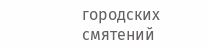городских смятений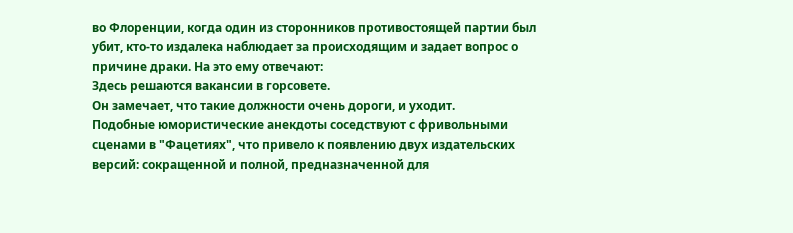во Флоренции, когда один из сторонников противостоящей партии был убит, кто-то издалека наблюдает за происходящим и задает вопрос о причине драки. На это ему отвечают:
Здесь решаются вакансии в горсовете.
Он замечает, что такие должности очень дороги, и уходит.
Подобные юмористические анекдоты соседствуют с фривольными сценами в "Фацетиях", что привело к появлению двух издательских версий: сокращенной и полной, предназначенной для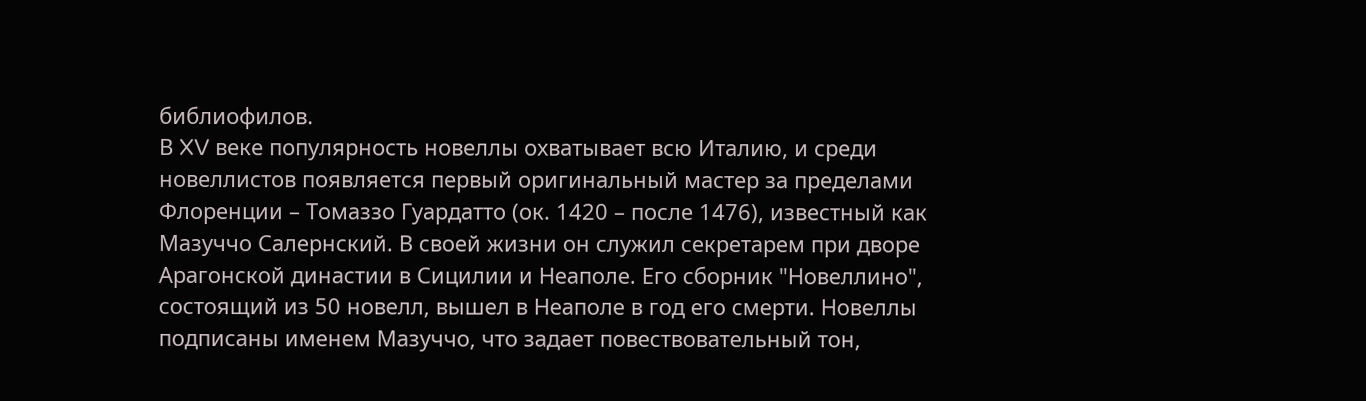библиофилов.
В XV веке популярность новеллы охватывает всю Италию, и среди новеллистов появляется первый оригинальный мастер за пределами Флоренции – Томаззо Гуардатто (ок. 1420 – после 1476), известный как Мазуччо Салернский. В своей жизни он служил секретарем при дворе Арагонской династии в Сицилии и Неаполе. Его сборник "Новеллино", состоящий из 50 новелл, вышел в Неаполе в год его смерти. Новеллы подписаны именем Мазуччо, что задает повествовательный тон,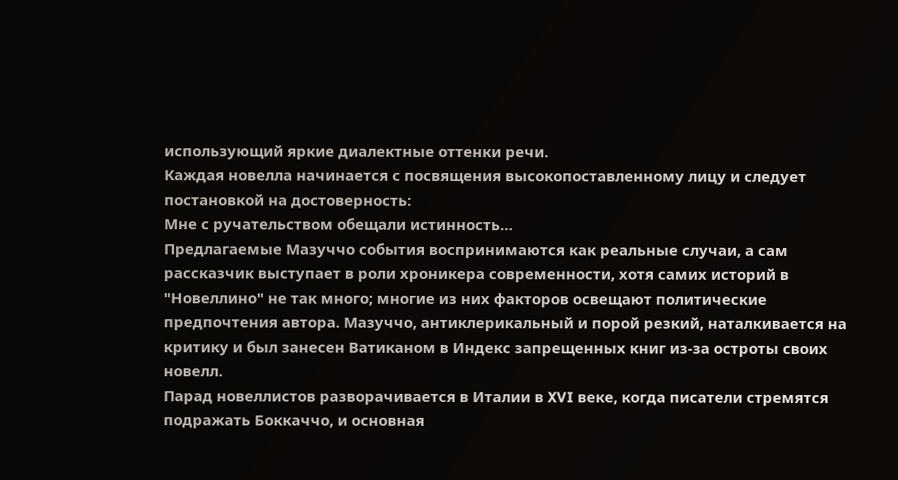использующий яркие диалектные оттенки речи.
Каждая новелла начинается с посвящения высокопоставленному лицу и следует постановкой на достоверность:
Мне с ручательством обещали истинность…
Предлагаемые Мазуччо события воспринимаются как реальные случаи, а сам рассказчик выступает в роли хроникера современности, хотя самих историй в "Новеллино" не так много; многие из них факторов освещают политические предпочтения автора. Мазуччо, антиклерикальный и порой резкий, наталкивается на критику и был занесен Ватиканом в Индекс запрещенных книг из-за остроты своих новелл.
Парад новеллистов разворачивается в Италии в XVI веке, когда писатели стремятся подражать Боккаччо, и основная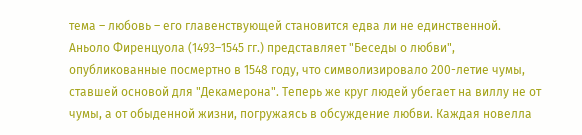тема – любовь – его главенствующей становится едва ли не единственной.
Аньоло Фиренцуола (1493–1545 гг.) представляет "Беседы о любви", опубликованные посмертно в 1548 году, что символизировало 200-летие чумы, ставшей основой для "Декамерона". Теперь же круг людей убегает на виллу не от чумы, а от обыденной жизни, погружаясь в обсуждение любви. Каждая новелла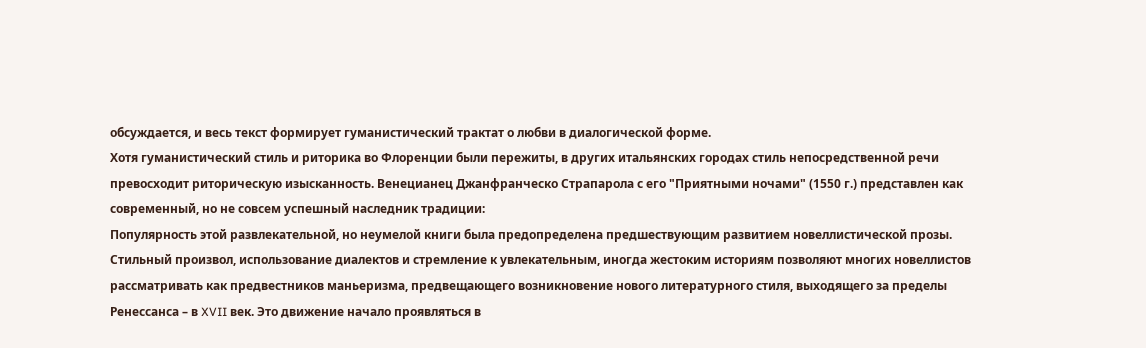обсуждается, и весь текст формирует гуманистический трактат о любви в диалогической форме.
Хотя гуманистический стиль и риторика во Флоренции были пережиты, в других итальянских городах стиль непосредственной речи превосходит риторическую изысканность. Венецианец Джанфранческо Страпарола с его "Приятными ночами" (1550 г.) представлен как современный, но не совсем успешный наследник традиции:
Популярность этой развлекательной, но неумелой книги была предопределена предшествующим развитием новеллистической прозы.
Стильный произвол, использование диалектов и стремление к увлекательным, иногда жестоким историям позволяют многих новеллистов рассматривать как предвестников маньеризма, предвещающего возникновение нового литературного стиля, выходящего за пределы Ренессанса – в XVII век. Это движение начало проявляться в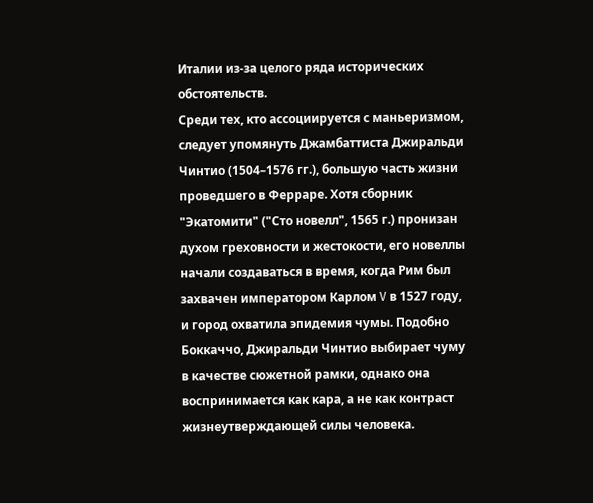Италии из-за целого ряда исторических обстоятельств.
Среди тех, кто ассоциируется с маньеризмом, следует упомянуть Джамбаттиста Джиральди Чинтио (1504–1576 гг.), большую часть жизни проведшего в Ферраре. Хотя сборник "Экатомити" ("Сто новелл", 1565 г.) пронизан духом греховности и жестокости, его новеллы начали создаваться в время, когда Рим был захвачен императором Карлом V в 1527 году, и город охватила эпидемия чумы. Подобно Боккаччо, Джиральди Чинтио выбирает чуму в качестве сюжетной рамки, однако она воспринимается как кара, а не как контраст жизнеутверждающей силы человека.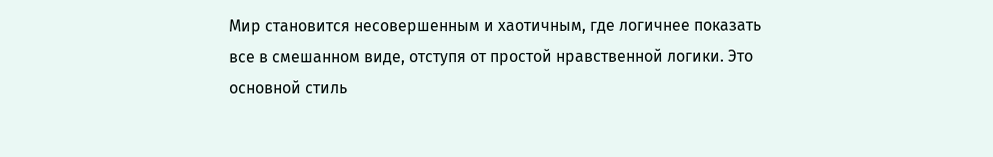Мир становится несовершенным и хаотичным, где логичнее показать все в смешанном виде, отступя от простой нравственной логики. Это основной стиль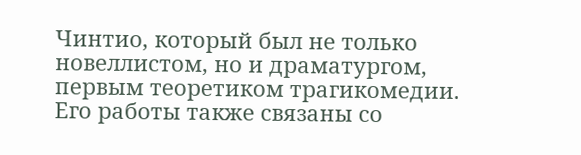Чинтио, который был не только новеллистом, но и драматургом, первым теоретиком трагикомедии. Его работы также связаны со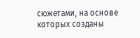сюжетами, на основе которых созданы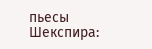пьесы Шекспира: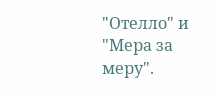"Отелло" и "Мера за меру".